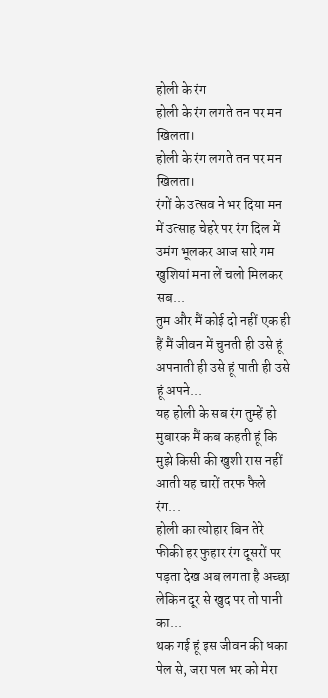होली के रंग
होली के रंग लगते तन पर मन खिलता।
होली के रंग लगते तन पर मन खिलता।
रंगों के उत्सव ने भर दिया मन में उत्साह चेहरे पर रंग दिल में उमंग भूलकर आज सारे गम खुशियां मना लें चलो मिलकर सब...
तुम और मैं कोई दो नहीं एक ही हैं मैं जीवन में चुनती ही उसे हूं अपनाती ही उसे हूं पाती ही उसे हूं अपने...
यह होली के सब रंग तुम्हें हो मुबारक मैं कब कहती हूं कि मुझे किसी की खुशी रास नहीं आती यह चारों तरफ फैले रंग...
होली का त्योहार बिन तेरे फीकी हर फुहार रंग दूसरों पर पड़ता देख अब लगता है अच्छा लेकिन दूर से खुद पर तो पानी का...
थक गई हूं इस जीवन की धका पेल से, जरा पल भर को मेरा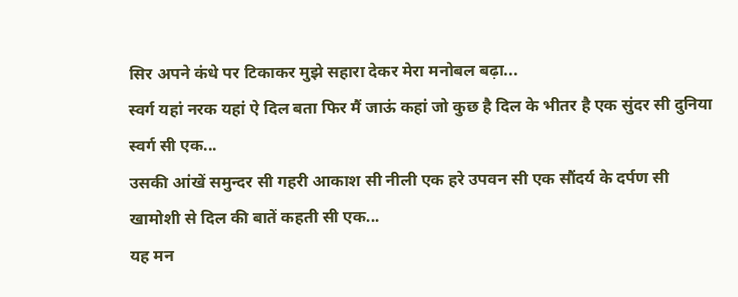सिर अपने कंधे पर टिकाकर मुझे सहारा देकर मेरा मनोबल बढ़ा...
स्वर्ग यहां नरक यहां ऐ दिल बता फिर मैं जाऊं कहां जो कुछ है दिल के भीतर है एक सुंदर सी दुनिया स्वर्ग सी एक...
उसकी आंखें समुन्दर सी गहरी आकाश सी नीली एक हरे उपवन सी एक सौंदर्य के दर्पण सी खामोशी से दिल की बातें कहती सी एक...
यह मन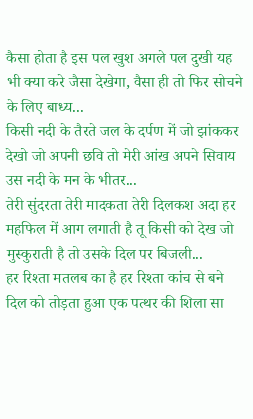कैसा होता है इस पल खुश अगले पल दुखी यह भी क्या करे जैसा देखेगा, वैसा ही तो फिर सोचने के लिए बाध्य...
किसी नदी के तैरते जल के दर्पण में जो झांककर देखो जो अपनी छवि तो मेरी आंख अपने सिवाय उस नदी के मन के भीतर...
तेरी सुंदरता तेरी मादकता तेरी दिलकश अदा हर महफिल में आग लगाती है तू किसी को देख जो मुस्कुराती है तो उसके दिल पर बिजली...
हर रिश्ता मतलब का है हर रिश्ता कांच से बने दिल को तोड़ता हुआ एक पत्थर की शिला सा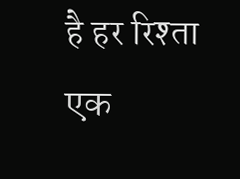है हर रिश्ता एक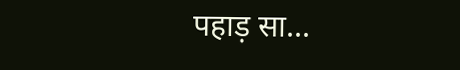पहाड़ सा...